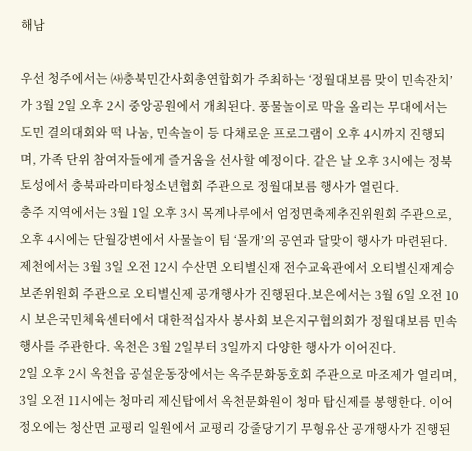해남

우선 청주에서는 ㈔충북민간사회총연합회가 주최하는 ‘정월대보름 맞이 민속잔치’가 3월 2일 오후 2시 중앙공원에서 개최된다. 풍물놀이로 막을 올리는 무대에서는 도민 결의대회와 떡 나눔, 민속놀이 등 다채로운 프로그램이 오후 4시까지 진행되며, 가족 단위 참여자들에게 즐거움을 선사할 예정이다. 같은 날 오후 3시에는 정북토성에서 충북파라미타청소년협회 주관으로 정월대보름 행사가 열린다.
충주 지역에서는 3월 1일 오후 3시 목계나루에서 엄정면축제추진위원회 주관으로, 오후 4시에는 단월강변에서 사물놀이 팀 ‘몰개’의 공연과 달맞이 행사가 마련된다. 제천에서는 3월 3일 오전 12시 수산면 오티별신재 전수교육관에서 오티별신재계승보존위원회 주관으로 오티별신제 공개행사가 진행된다.보은에서는 3월 6일 오전 10시 보은국민체육센터에서 대한적십자사 봉사회 보은지구협의회가 정월대보름 민속행사를 주관한다. 옥천은 3월 2일부터 3일까지 다양한 행사가 이어진다.
2일 오후 2시 옥천읍 공설운동장에서는 옥주문화동호회 주관으로 마조제가 열리며, 3일 오전 11시에는 청마리 제신탑에서 옥천문화원이 청마 탑신제를 봉행한다. 이어 정오에는 청산면 교평리 일원에서 교평리 강줄당기기 무형유산 공개행사가 진행된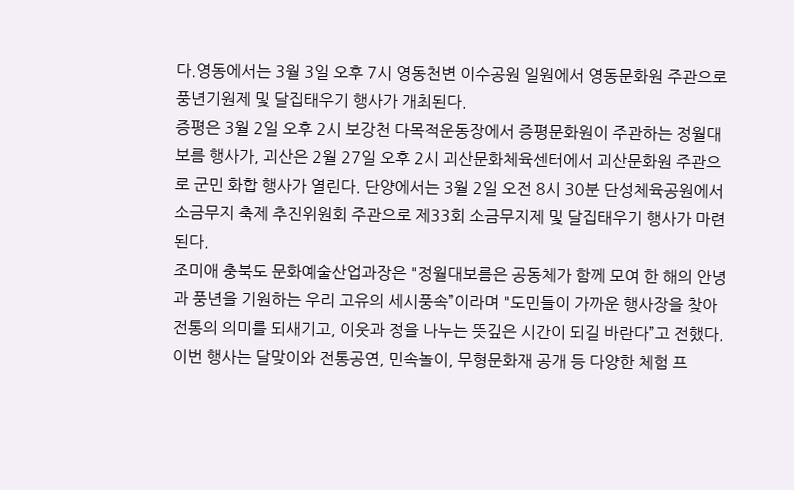다.영동에서는 3월 3일 오후 7시 영동천변 이수공원 일원에서 영동문화원 주관으로 풍년기원제 및 달집태우기 행사가 개최된다.
증평은 3월 2일 오후 2시 보강천 다목적운동장에서 증평문화원이 주관하는 정월대보름 행사가, 괴산은 2월 27일 오후 2시 괴산문화체육센터에서 괴산문화원 주관으로 군민 화합 행사가 열린다. 단양에서는 3월 2일 오전 8시 30분 단성체육공원에서 소금무지 축제 추진위원회 주관으로 제33회 소금무지제 및 달집태우기 행사가 마련된다.
조미애 충북도 문화예술산업과장은 "정월대보름은 공동체가 함께 모여 한 해의 안녕과 풍년을 기원하는 우리 고유의 세시풍속”이라며 "도민들이 가까운 행사장을 찾아 전통의 의미를 되새기고, 이웃과 정을 나누는 뜻깊은 시간이 되길 바란다”고 전했다.이번 행사는 달맞이와 전통공연, 민속놀이, 무형문화재 공개 등 다양한 체험 프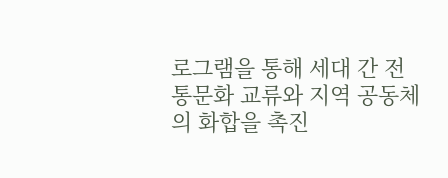로그램을 통해 세대 간 전통문화 교류와 지역 공동체의 화합을 촉진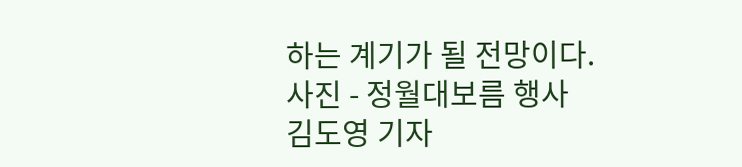하는 계기가 될 전망이다.
사진 - 정월대보름 행사
김도영 기자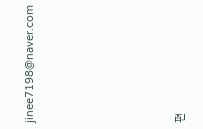jinee7198@naver.com






편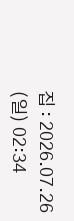집 : 2026.07.26 (일) 02:34